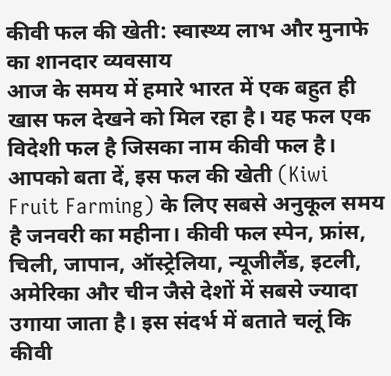कीवी फल की खेती: स्वास्थ्य लाभ और मुनाफे का शानदार व्यवसाय
आज के समय में हमारे भारत में एक बहुत ही खास फल देखने को मिल रहा है। यह फल एक विदेशी फल है जिसका नाम कीवी फल है। आपको बता दें, इस फल की खेती (Kiwi Fruit Farming) के लिए सबसे अनुकूल समय है जनवरी का महीना। कीवी फल स्पेन, फ्रांस, चिली, जापान, ऑस्ट्रेलिया, न्यूजीलैंड, इटली, अमेरिका और चीन जैसे देशों में सबसे ज्यादा उगाया जाता है। इस संदर्भ में बताते चलूं कि कीवी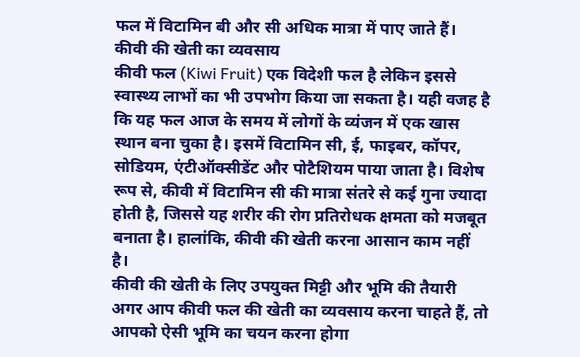फल में विटामिन बी और सी अधिक मात्रा में पाए जाते हैं।
कीवी की खेती का व्यवसाय
कीवी फल (Kiwi Fruit) एक विदेशी फल है लेकिन इससे स्वास्थ्य लाभों का भी उपभोग किया जा सकता है। यही वजह है कि यह फल आज के समय में लोगों के व्यंजन में एक खास स्थान बना चुका है। इसमें विटामिन सी, ई, फाइबर, कॉपर, सोडियम, एंटीऑक्सीडेंट और पोटैशियम पाया जाता है। विशेष रूप से, कीवी में विटामिन सी की मात्रा संतरे से कई गुना ज्यादा होती है, जिससे यह शरीर की रोग प्रतिरोधक क्षमता को मजबूत बनाता है। हालांकि, कीवी की खेती करना आसान काम नहीं है।
कीवी की खेती के लिए उपयुक्त मिट्टी और भूमि की तैयारी
अगर आप कीवी फल की खेती का व्यवसाय करना चाहते हैं, तो आपको ऐसी भूमि का चयन करना होगा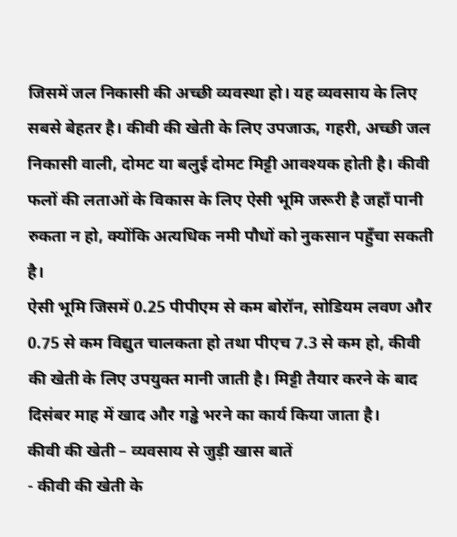जिसमें जल निकासी की अच्छी व्यवस्था हो। यह व्यवसाय के लिए सबसे बेहतर है। कीवी की खेती के लिए उपजाऊ, गहरी, अच्छी जल निकासी वाली, दोमट या बलुई दोमट मिट्टी आवश्यक होती है। कीवी फलों की लताओं के विकास के लिए ऐसी भूमि जरूरी है जहाँ पानी रुकता न हो, क्योंकि अत्यधिक नमी पौधों को नुकसान पहुँचा सकती है।
ऐसी भूमि जिसमें 0.25 पीपीएम से कम बोरॉन, सोडियम लवण और 0.75 से कम विद्युत चालकता हो तथा पीएच 7.3 से कम हो, कीवी की खेती के लिए उपयुक्त मानी जाती है। मिट्टी तैयार करने के बाद दिसंबर माह में खाद और गड्ढे भरने का कार्य किया जाता है।
कीवी की खेती – व्यवसाय से जुड़ी खास बातें
- कीवी की खेती के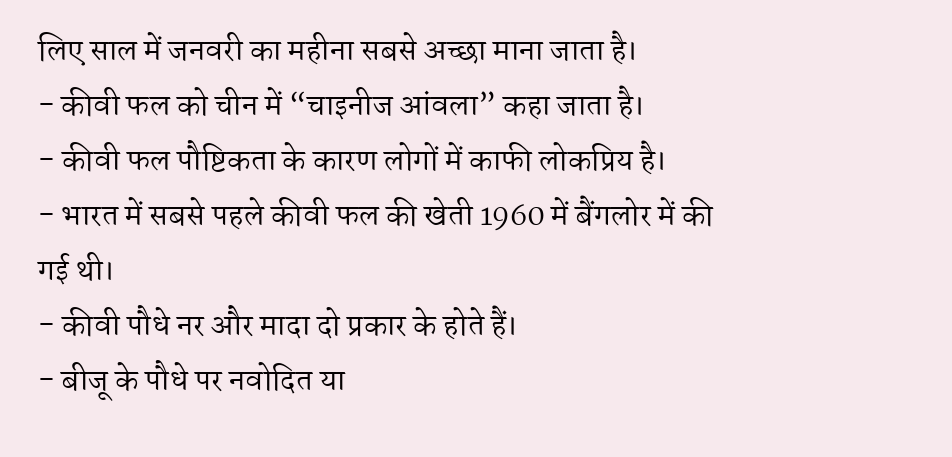लिए साल में जनवरी का महीना सबसे अच्छा माना जाता है।
- कीवी फल को चीन में “चाइनीज आंवला” कहा जाता है।
- कीवी फल पौष्टिकता के कारण लोगों में काफी लोकप्रिय है।
- भारत में सबसे पहले कीवी फल की खेती 1960 में बैंगलोर में की गई थी।
- कीवी पौधे नर और मादा दो प्रकार के होते हैं।
- बीजू के पौधे पर नवोदित या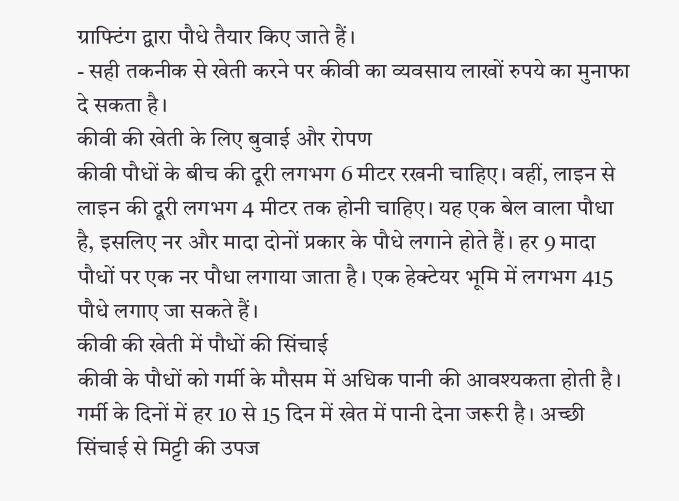ग्राफ्टिंग द्वारा पौधे तैयार किए जाते हैं।
- सही तकनीक से खेती करने पर कीवी का व्यवसाय लाखों रुपये का मुनाफा दे सकता है।
कीवी की खेती के लिए बुवाई और रोपण
कीवी पौधों के बीच की दूरी लगभग 6 मीटर रखनी चाहिए। वहीं, लाइन से लाइन की दूरी लगभग 4 मीटर तक होनी चाहिए। यह एक बेल वाला पौधा है, इसलिए नर और मादा दोनों प्रकार के पौधे लगाने होते हैं। हर 9 मादा पौधों पर एक नर पौधा लगाया जाता है। एक हेक्टेयर भूमि में लगभग 415 पौधे लगाए जा सकते हैं।
कीवी की खेती में पौधों की सिंचाई
कीवी के पौधों को गर्मी के मौसम में अधिक पानी की आवश्यकता होती है। गर्मी के दिनों में हर 10 से 15 दिन में खेत में पानी देना जरूरी है। अच्छी सिंचाई से मिट्टी की उपज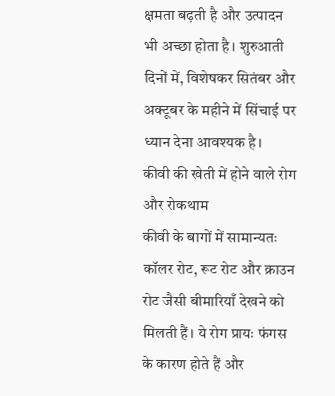क्षमता बढ़ती है और उत्पादन भी अच्छा होता है। शुरुआती दिनों में, विशेषकर सितंबर और अक्टूबर के महीने में सिंचाई पर ध्यान देना आवश्यक है।
कीवी की खेती में होने वाले रोग और रोकथाम
कीवी के बागों में सामान्यतः कॉलर रोट, रूट रोट और क्राउन रोट जैसी बीमारियाँ देखने को मिलती हैं। ये रोग प्रायः फंगस के कारण होते हैं और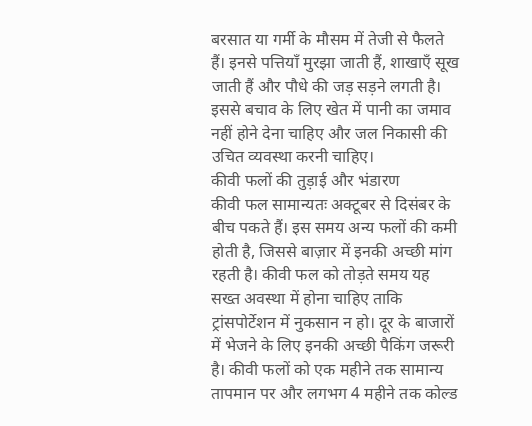बरसात या गर्मी के मौसम में तेजी से फैलते हैं। इनसे पत्तियाँ मुरझा जाती हैं, शाखाएँ सूख जाती हैं और पौधे की जड़ सड़ने लगती है। इससे बचाव के लिए खेत में पानी का जमाव नहीं होने देना चाहिए और जल निकासी की उचित व्यवस्था करनी चाहिए।
कीवी फलों की तुड़ाई और भंडारण
कीवी फल सामान्यतः अक्टूबर से दिसंबर के बीच पकते हैं। इस समय अन्य फलों की कमी होती है, जिससे बाज़ार में इनकी अच्छी मांग रहती है। कीवी फल को तोड़ते समय यह सख्त अवस्था में होना चाहिए ताकि ट्रांसपोर्टेशन में नुकसान न हो। दूर के बाजारों में भेजने के लिए इनकी अच्छी पैकिंग जरूरी है। कीवी फलों को एक महीने तक सामान्य तापमान पर और लगभग 4 महीने तक कोल्ड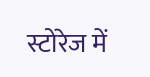स्टोरेज में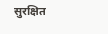सुरक्षित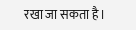रखा जा सकता है।